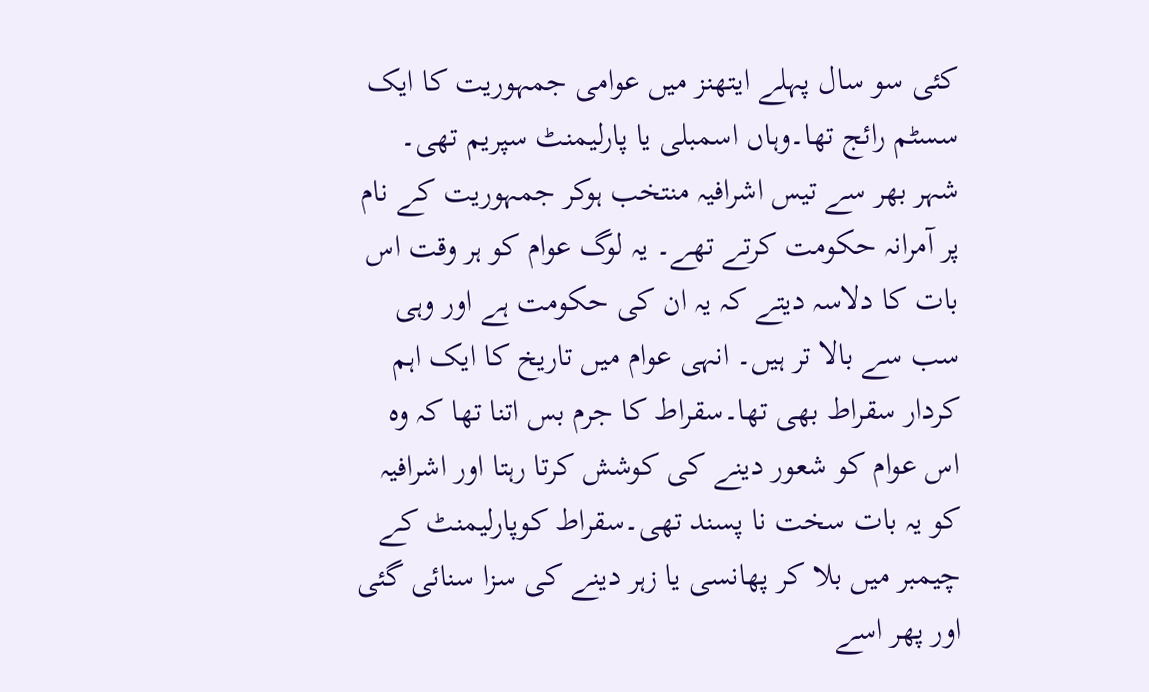کئی سو سال پہلے ایتھنز میں عوامی جمہوریت کا ایک سسٹم رائج تھا۔وہاں اسمبلی یا پارلیمنٹ سپریم تھی۔ شہر بھر سے تیس اشرافیہ منتخب ہوکر جمہوریت کے نام پر آمرانہ حکومت کرتے تھے۔ یہ لوگ عوام کو ہر وقت اس بات کا دلاسہ دیتے کہ یہ ان کی حکومت ہے اور وہی سب سے بالا تر ہیں۔ انہی عوام میں تاریخ کا ایک اہم کردار سقراط بھی تھا۔سقراط کا جرم بس اتنا تھا کہ وہ اس عوام کو شعور دینے کی کوشش کرتا رہتا اور اشرافیہ کو یہ بات سخت نا پسند تھی۔سقراط کوپارلیمنٹ کے چیمبر میں بلا کر پھانسی یا زہر دینے کی سزا سنائی گئی اور پھر اسے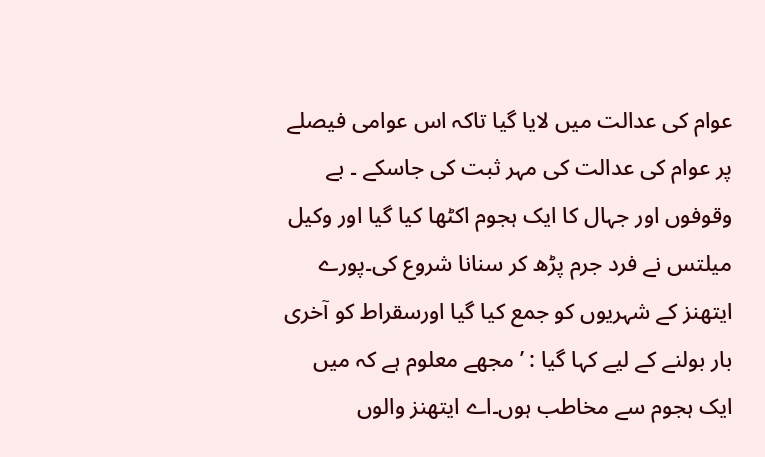عوام کی عدالت میں لایا گیا تاکہ اس عوامی فیصلے پر عوام کی عدالت کی مہر ثبت کی جاسکے ۔ بے وقوفوں اور جہال کا ایک ہجوم اکٹھا کیا گیا اور وکیل میلتس نے فرد جرم پڑھ کر سنانا شروع کی۔پورے ایتھنز کے شہریوں کو جمع کیا گیا اورسقراط کو آخری بار بولنے کے لیے کہا گیا : ’ مجھے معلوم ہے کہ میں ایک ہجوم سے مخاطب ہوں۔اے ایتھنز والوں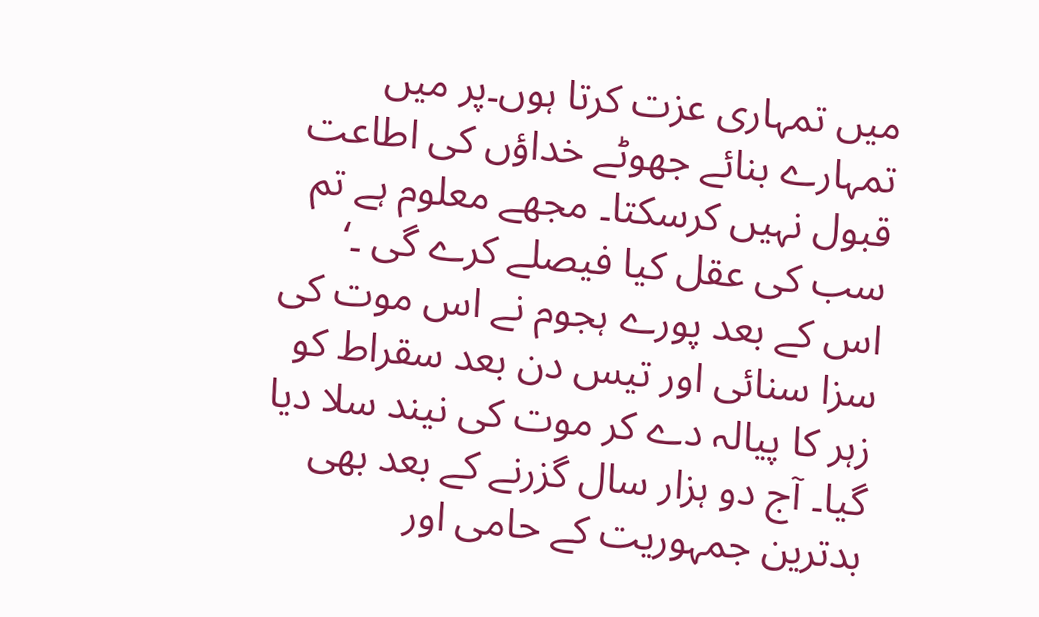میں تمہاری عزت کرتا ہوں۔پر میں تمہارے بنائے جھوٹے خداؤں کی اطاعت قبول نہیں کرسکتا۔ مجھے معلوم ہے تم سب کی عقل کیا فیصلے کرے گی ۔‘ اس کے بعد پورے ہجوم نے اس موت کی سزا سنائی اور تیس دن بعد سقراط کو زہر کا پیالہ دے کر موت کی نیند سلا دیا گیا۔ آج دو ہزار سال گزرنے کے بعد بھی بدترین جمہوریت کے حامی اور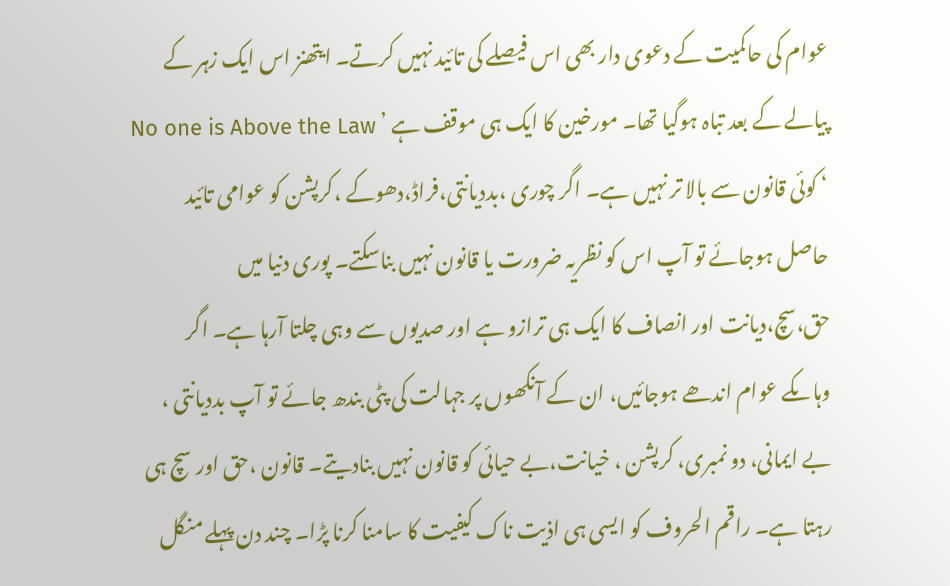عوام کی حاکمیت کے دعوی دار بھی اس فیصلے کی تائید نہیں کرتے۔ ایتھنز اس ایک زہر کے پیالے کے بعد تباہ ہوگیا تھا۔ مورخین کا ایک ہی موقف ہے ’ No one is Above the Law ‘ کوئی قانون سے بالا تر نہیں ہے۔ اگر چوری ،بددیانتی،فراڈ،دھوکے ،کرپشن کو عوامی تائید حاصل ہوجائے تو آپ اس کو نظریہ ضرورت یا قانون نہیں بناسکتے۔ پوری دنیا میں حق،سچ،دیانت اور انصاف کا ایک ہی ترازو ہے اور صدیوں سے وہی چلتا آرہا ہے۔ اگر وہاںکے عوام اندھے ہوجائیں، ان کے آنکھوں پر جہالت کی پٹی بندھ جائے تو آپ بددیانتی ، بے ایمانی، دو نمبری، کرپشن ، خیانت،بے حیائی کو قانون نہیں بنادیتے۔ قانون ،حق اور سچ ہی رہتا ہے۔ راقم الحروف کو ایسی ہی اذیت ناک کیفیت کا سامنا کرنا پڑا۔ چند دن پہلے منگل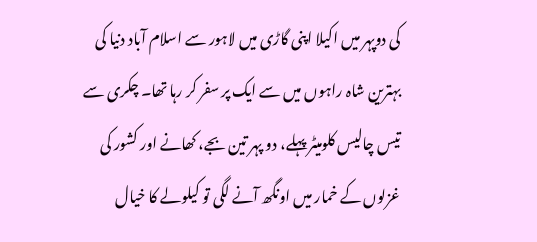کی دوپہر میں اکیلا اپنی گاڑی میں لاہور سے اسلام آباد دنیا کی بہترین شاہ راہوں میں سے ایک پر سفر کر رہا تھا۔ چکری سے تیس چالیس کلومیٹر پہلے، دو پہر تین بجے، کھانے اور کشور کی غزلوں کے خمار میں اونگھ آنے لگی تو کیلولے کا خیال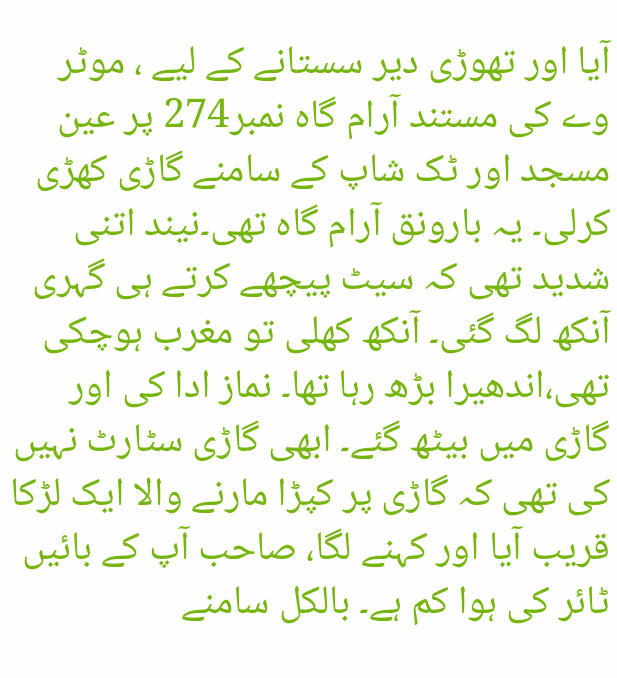آیا اور تھوڑی دیر سستانے کے لیے ، موٹر وے کی مستند آرام گاہ نمبر274 پر عین مسجد اور ٹک شاپ کے سامنے گاڑی کھڑی کرلی۔ یہ بارونق آرام گاہ تھی۔نیند اتنی شدید تھی کہ سیٹ پیچھے کرتے ہی گہری آنکھ لگ گئی۔ آنکھ کھلی تو مغرب ہوچکی تھی،اندھیرا بڑھ رہا تھا۔ نماز ادا کی اور گاڑی میں بیٹھ گئے۔ ابھی گاڑی سٹارٹ نہیں کی تھی کہ گاڑی پر کپڑا مارنے والا ایک لڑکا قریب آیا اور کہنے لگا، صاحب آپ کے بائیں ٹائر کی ہوا کم ہے۔ بالکل سامنے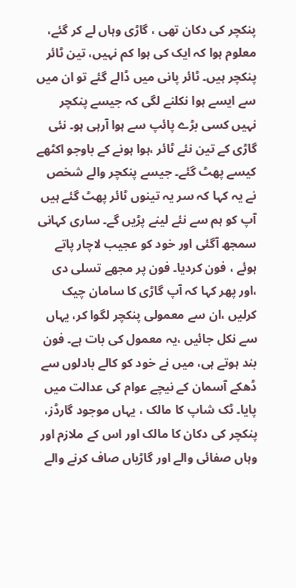پنکچر کی دکان تھی ، گاڑی وہاں لے کر گئے، معلوم ہوا کہ ایک کی ہوا کم نہیں، تین ٹائر پنکچر ہیں۔ ٹائر پانی میں ڈالے گئے تو ان میں سے ایسے ہوا نکلنے لگی کہ جیسے پنکچر نہیں کسی بڑے پائپ سے ہوا آرہی ہو۔ نئی گاڑی کے تین نئے ٹائر ،ہوا ہونے کے باوجو اکٹھے کیسے پھٹ گئے۔ جیسے پنکچر والے شخص نے یہ کہا کہ سر یہ تینوں ٹائر پھٹ گئے ہیں آپ کو ہم سے نئے لینے پڑیں گے۔ ساری کہانی سمجھ آگئی اور خود کو عجیب لاچار پاتے ہوئے ، فون کردیا۔ فون پر مجھے تسلی دی ،اور پھر کہا کہ آپ گاڑی کا سامان چیک کرلیں ،ان سے معمولی پنکچر لگوا کر، یہاں سے نکل جائیں ،یہ معمول کی بات ہے۔ فون بند ہوتے ہی، میں نے خود کو کالے بادلوں سے ڈھکے آسمان کے نیچے عوام کی عدالت میں پایا۔ ٹک شاپ کا مالک ، یہاں موجود گارڈز، پنکچر کی دکان کا مالک اور اس کے ملازم اور وہاں صفائی والے اور گاڑیاں صاف کرنے والے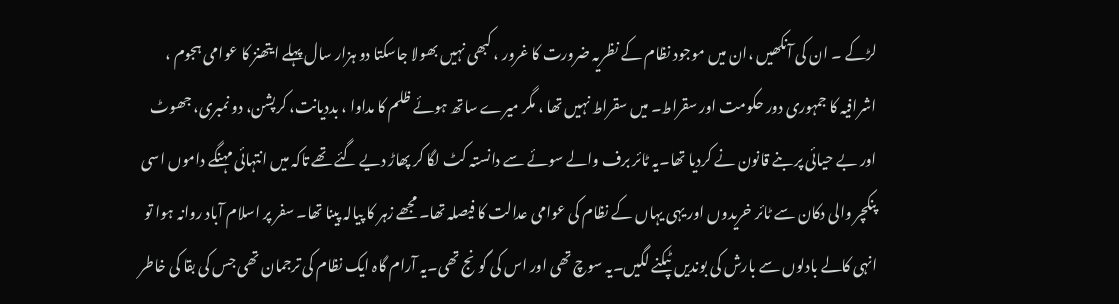لڑکے ۔ ان کی آنکھیں ،ان میں موجود نظام کے نظریہ ضرورت کا غرور ، کبھی نہیں بھولا جاسکتا دو ہزار سال پہلے ایتھنز کا عوامی ہجوم ، اشرافیہ کا جمہوری دور حکومت اور سقراط۔ میں سقراط نہیں تھا ، مگر میرے ساتھ ہوئے ظلم کا مداوا ، بددیانت، کرپشن، دو نمبری، جھوٹ اور بے حیائی پر بنے قانون نے کردیا تھا۔یہ ٹائر برف والے سوئے سے دانستہ کٹ لگا کر پھاڑ دیے گئے تھے تاکہ میں انتہائی مہنگے داموں اسی پنکچر والی دکان سے ٹائر خریدوں اور یہی یہاں کے نظام کی عوامی عدالت کا فیصلہ تھا۔ مجھے زہر کا پیالہ پینا تھا۔ سفر پر اسلام آباد روانہ ہوا تو انہی کالے بادلوں سے بارش کی بوندیں ٹپکنے لگیں۔یہ سوچ تھی اور اس کی گونج تھی۔یہ آرام گاہ ایک نظام کی ترجمان تھی جس کی بقا کی خاطر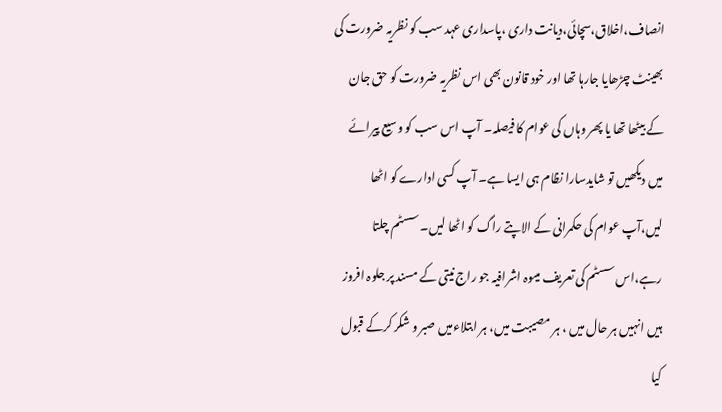انصاف،اخلاق،سچائی،دیانت داری ،پاسداری عہد سب کو نظریہ ضرورت کی بھینٹ چڑھایا جارہا تھا اور خود قانون بھی اس نظریہ ضرورت کو حق جان کے بیٹھا تھا یا پھر وہاں کی عوام کا فیصلہ۔ آپ اس سب کو وسیع پیرائے میں دیکھیں تو شایدسارا نظام ہی ایسا ہے۔ آپ کسی ادارے کو اٹھا لیں،آپ عوام کی حکمرانی کے الاپتے راگ کو اٹھا لیں۔ سسٹم چلتا رہے،اس سسٹم کی تعریف میںوہ اشرافیہ جو راج نیتی کے مسند پر جلوہ افروز ہیں انہیں ہر حال میں ، ہر مصیبت میں، ہر ابتلاءمیں صبر و شکر کرکے قبول کیا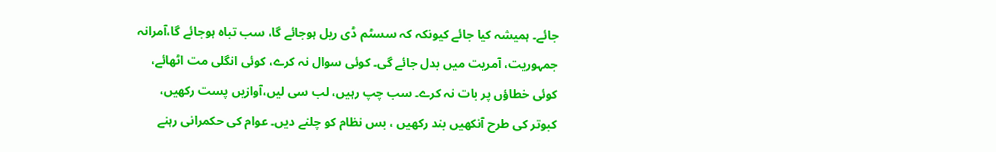جائے۔ ہمیشہ کیا جائے کیونکہ کہ سسٹم ڈی ریل ہوجائے گا، سب تباہ ہوجائے گا،آمرانہ جمہوریت، آمریت میں بدل جائے گی۔ کوئی سوال نہ کرے، کوئی انگلی مت اٹھائے، کوئی خطاؤں پر بات نہ کرے۔ سب چپ رہیں، لب سی لیں،آوازیں پست رکھیں، کبوتر کی طرح آنکھیں بند رکھیں ، بس نظام کو چلنے دیں۔ عوام کی حکمرانی رہنے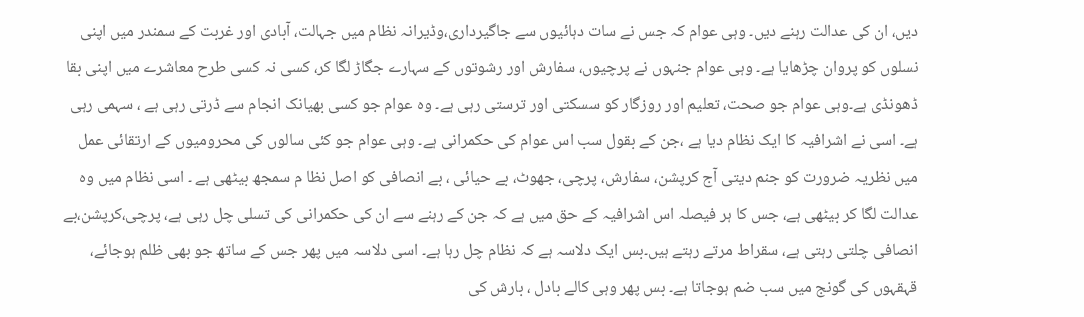دیں، ان کی عدالت رہنے دیں۔ وہی عوام کہ جس نے سات دہائیوں سے جاگیرداری،وڈیرانہ نظام میں جہالت، آبادی اور غربت کے سمندر میں اپنی نسلوں کو پروان چڑھایا ہے۔ وہی عوام جنہوں نے پرچیوں، سفارش اور رشوتوں کے سہارے جگاڑ لگا کر، کسی نہ کسی طرح معاشرے میں اپنی بقا ڈھونڈی ہے۔وہی عوام جو صحت، تعلیم اور روزگار کو سسکتی اور ترستی رہی ہے۔ وہ عوام جو کسی بھیانک انجام سے ڈرتی رہی ہے ، سہمی رہی ہے۔ اسی نے اشرافیہ کا ایک نظام دیا ہے ،جن کے بقول سب اس عوام کی حکمرانی ہے۔ وہی عوام جو کئی سالوں کی محرومیوں کے ارتقائی عمل میں نظریہ ضرورت کو جنم دیتی آج کرپشن، سفارش، پرچی، جھوٹ، بے حیائی ، بے انصافی کو اصل نظا م سمجھ بیٹھی ہے ۔ اسی نظام میں وہ عدالت لگا کر بیٹھی ہے، جس کا ہر فیصلہ اس اشرافیہ کے حق میں ہے کہ جن کے رہنے سے ان کی حکمرانی کی تسلی چل رہی ہے، پرچی،کرپشن،بے انصافی چلتی رہتی ہے، سقراط مرتے رہتے ہیں۔بس ایک دلاسہ ہے کہ نظام چل رہا ہے۔ اسی دلاسہ میں پھر جس کے ساتھ جو بھی ظلم ہوجائے، قہقہوں کی گونج میں سب ضم ہوجاتا ہے۔ بس پھر وہی کالے بادل ، بارش کی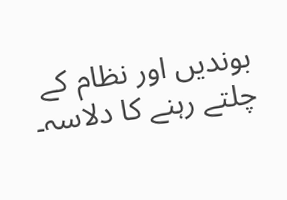بوندیں اور نظام کے چلتے رہنے کا دلاسہ۔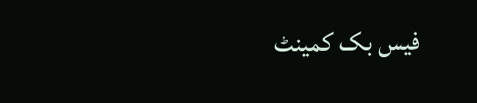فیس بک کمینٹ